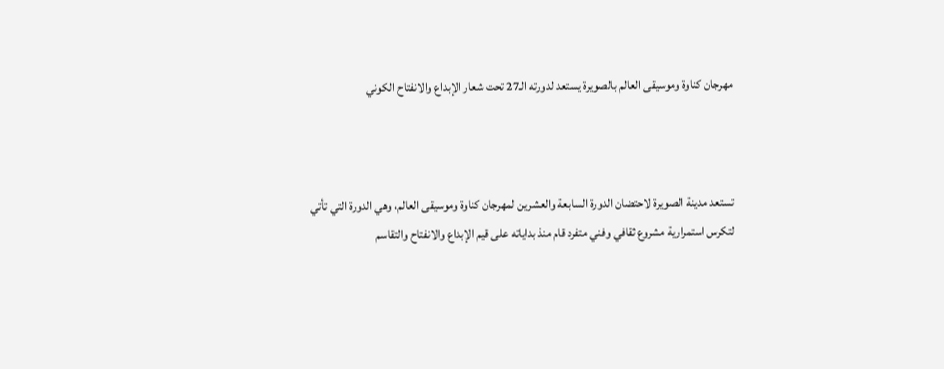مهرجان كناوة وموسيقى العالم بالصويرة يستعد لدورته الـ27 تحت شعار الإبداع والانفتاح الكوني



تستعد مدينة الصويرة لاحتضان الدورة السابعة والعشرين لمهرجان كناوة وموسيقى العالم، وهي الدورة التي تأتي لتكرس استمرارية مشروع ثقافي وفني متفرد قام منذ بداياته على قيم الإبداع والانفتاح والتقاسم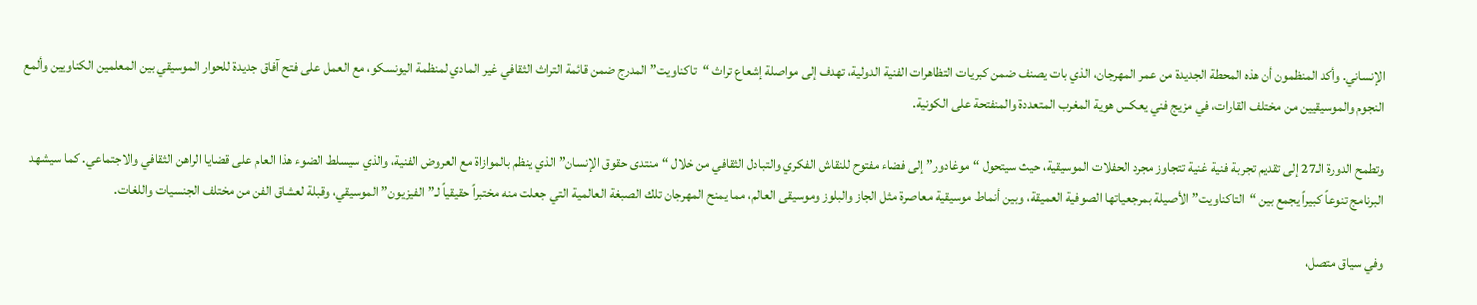الإنساني. وأكد المنظمون أن هذه المحطة الجديدة من عمر المهرجان، الذي بات يصنف ضمن كبريات التظاهرات الفنية الدولية، تهدف إلى مواصلة إشعاع تراث “تاكناويت” المدرج ضمن قائمة التراث الثقافي غير المادي لمنظمة اليونسكو، مع العمل على فتح آفاق جديدة للحوار الموسيقي بين المعلمين الكناويين وألمع النجوم والموسيقيين من مختلف القارات، في مزيج فني يعكس هوية المغرب المتعددة والمنفتحة على الكونية.

وتطمح الدورة الـ27 إلى تقديم تجربة فنية غنية تتجاوز مجرد الحفلات الموسيقية، حيث سيتحول “موغادور” إلى فضاء مفتوح للنقاش الفكري والتبادل الثقافي من خلال “منتدى حقوق الإنسان” الذي ينظم بالموازاة مع العروض الفنية، والذي سيسلط الضوء هذا العام على قضايا الراهن الثقافي والاجتماعي. كما سيشهد البرنامج تنوعاً كبيراً يجمع بين “التاكناويت” الأصيلة بمرجعياتها الصوفية العميقة، وبين أنماط موسيقية معاصرة مثل الجاز والبلوز وموسيقى العالم، مما يمنح المهرجان تلك الصبغة العالمية التي جعلت منه مختبراً حقيقياً لـ”الفيزيون” الموسيقي، وقبلة لعشاق الفن من مختلف الجنسيات واللغات.

وفي سياق متصل،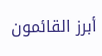أبرز القائمون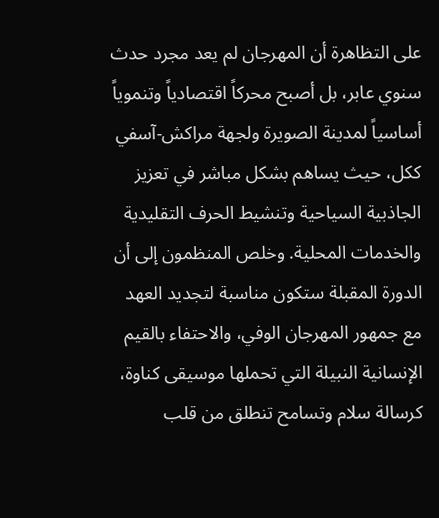على التظاهرة أن المهرجان لم يعد مجرد حدث سنوي عابر، بل أصبح محركاً اقتصادياً وتنموياً أساسياً لمدينة الصويرة ولجهة مراكش-آسفي ككل، حيث يساهم بشكل مباشر في تعزيز الجاذبية السياحية وتنشيط الحرف التقليدية والخدمات المحلية. وخلص المنظمون إلى أن الدورة المقبلة ستكون مناسبة لتجديد العهد مع جمهور المهرجان الوفي، والاحتفاء بالقيم الإنسانية النبيلة التي تحملها موسيقى كناوة، كرسالة سلام وتسامح تنطلق من قلب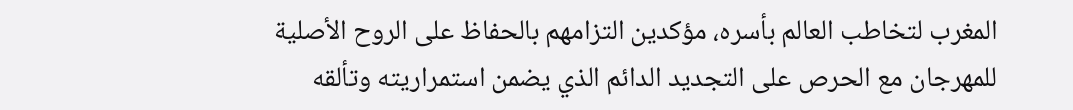المغرب لتخاطب العالم بأسره، مؤكدين التزامهم بالحفاظ على الروح الأصلية للمهرجان مع الحرص على التجديد الدائم الذي يضمن استمراريته وتألقه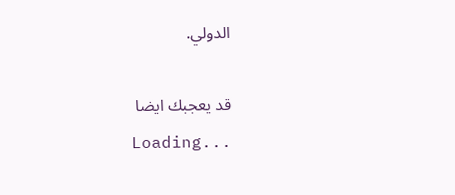الدولي.

قد يعجبك ايضا
Loading...